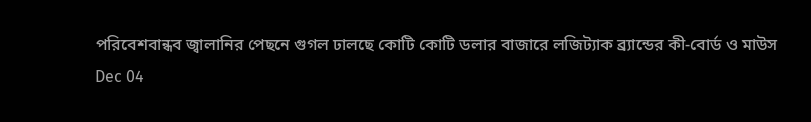পরিবেশবান্ধব জ্বালানির পেছনে গুগল ঢালছে কোটি কোটি ডলার বাজারে লজিট্যাক ব্র্যান্ডের কী-বোর্ড ও মাউস
Dec 04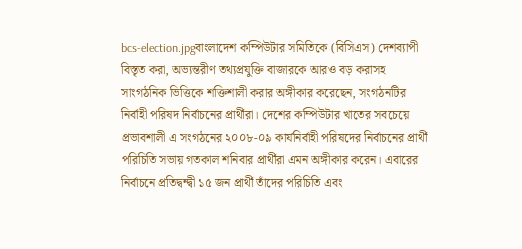bcs-election.jpgবাংলাদেশ কম্পিউটার সমিতিকে (বিসিএস) দেশব্যাপী বিস্তৃত করা, অভ্যন্তরীণ তথ্যপ্রযুক্তি বাজারকে আরও বড় করাসহ সাংগঠনিক ভিত্তিকে শক্তিশালী করার অঙ্গীকার করেছেন, সংগঠনটির নির্বাহী পরিষদ নির্বাচনের প্রার্থীরা। দেশের কম্পিউটার খাতের সবচেয়ে প্রভাবশালী এ সংগঠনের ২০০৮-০৯ কার্যনির্বাহী পরিষদের নির্বাচনের প্রার্থী পরিচিতি সভায় গতকাল শনিবার প্রার্থীরা এমন অঙ্গীকার করেন। এবারের নির্বাচনে প্রতিদ্বন্দ্বী ১৫ জন প্রার্থী তাঁদের পরিচিতি এবং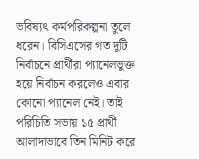ভবিষ্যৎ কর্মপরিকল্পনা তুলে ধরেন। বিসিএসের গত দুটি নির্বাচনে প্রার্থীরা প্যানেলভুক্ত হয়ে নির্বাচন করলেও এবার কোনো প্যানেল নেই। তাই পরিচিতি সভায় ১৫ প্রার্থী আলাদাভাবে তিন মিনিট করে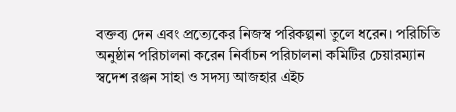বক্তব্য দেন এবং প্রত্যেকের নিজস্ব পরিকল্পনা তুলে ধরেন। পরিচিতি অনুষ্ঠান পরিচালনা করেন নির্বাচন পরিচালনা কমিটির চেয়ারম্যান স্বদেশ রঞ্জন সাহা ও সদস্য আজহার এইচ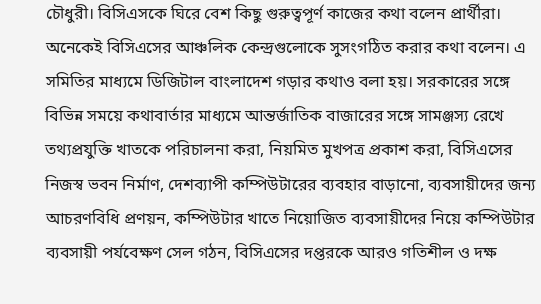চৌধুরী। বিসিএসকে ঘিরে বেশ কিছু গুরুত্বপূর্ণ কাজের কথা বলেন প্রার্থীরা। অনেকেই বিসিএসের আঞ্চলিক কেন্দ্রগুলোকে সুসংগঠিত করার কথা বলেন। এ সমিতির মাধ্যমে ডিজিটাল বাংলাদেশ গড়ার কথাও বলা হয়। সরকারের সঙ্গে বিভিন্ন সময়ে কথাবার্তার মাধ্যমে আন্তর্জাতিক বাজারের সঙ্গে সামঞ্জস্য রেখে তথ্যপ্রযুক্তি খাতকে পরিচালনা করা, নিয়মিত মুখপত্র প্রকাশ করা, বিসিএসের নিজস্ব ভবন নির্মাণ, দেশব্যাপী কম্পিউটারের ব্যবহার বাড়ানো, ব্যবসায়ীদের জন্য আচরণবিধি প্রণয়ন, কম্পিউটার খাতে নিয়োজিত ব্যবসায়ীদের নিয়ে কম্পিউটার ব্যবসায়ী পর্যবেক্ষণ সেল গঠন, বিসিএসের দপ্তরকে আরও গতিশীল ও দক্ষ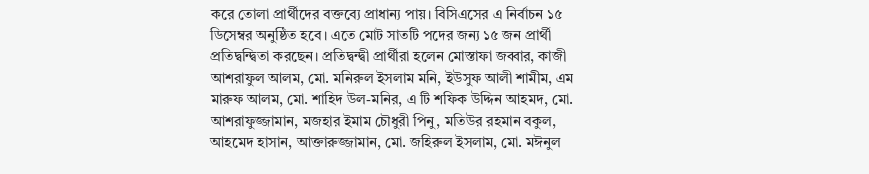করে তোলা প্রার্থীদের বক্তব্যে প্রাধান্য পায়। বিসিএসের এ নির্বাচন ১৫ ডিসেম্বর অনুষ্ঠিত হবে। এতে মোট সাতটি পদের জন্য ১৫ জন প্রার্থী প্রতিদ্বন্দ্বিতা করছেন। প্রতিদ্বন্দ্বী প্রার্থীরা হলেন মোস্তাফা জব্বার, কাজী আশরাফুল আলম, মো. মনিরুল ইসলাম মনি, ইউসুফ আলী শামীম, এম মারুফ আলম, মো. শাহিদ উল-মনির, এ টি শফিক উদ্দিন আহমদ, মো. আশরাফুজ্জামান, মজহার ইমাম চৌধুরী পিনু, মতিউর রহমান বকুল, আহমেদ হাসান, আক্তারুজ্জামান, মো. জহিরুল ইসলাম, মো. মঈনুল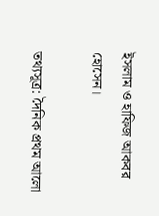ইসলাম ও হাফিজ আকবর হোসেন।

তথ্যসূত্র: দৈনিক প্রথম আলো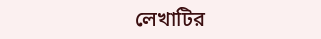লেখাটির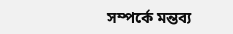সম্পর্কে মন্তব্য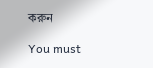করুন

You must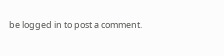be logged in to post a comment.